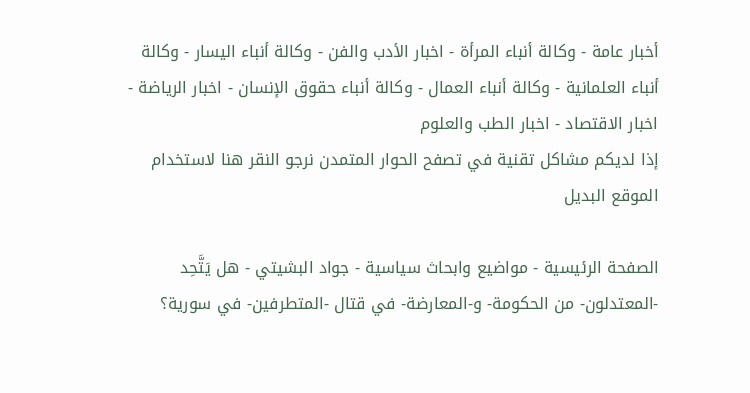أخبار عامة - وكالة أنباء المرأة - اخبار الأدب والفن - وكالة أنباء اليسار - وكالة أنباء العلمانية - وكالة أنباء العمال - وكالة أنباء حقوق الإنسان - اخبار الرياضة - اخبار الاقتصاد - اخبار الطب والعلوم
إذا لديكم مشاكل تقنية في تصفح الحوار المتمدن نرجو النقر هنا لاستخدام الموقع البديل

الصفحة الرئيسية - مواضيع وابحاث سياسية - جواد البشيتي - هل يَتَّحِد -المعتدلون- من الحكومة- و-المعارضة- في قتال -المتطرفين- في سورية؟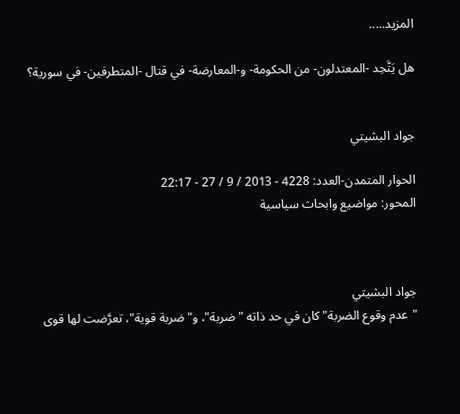المزيد.....

هل يَتَّحِد -المعتدلون- من الحكومة- و-المعارضة- في قتال -المتطرفين- في سورية؟


جواد البشيتي

الحوار المتمدن-العدد: 4228 - 2013 / 9 / 27 - 22:17
المحور: مواضيع وابحاث سياسية



جواد البشيتي
"عدم وقوع الضربة" كان في حد ذاته "ضربة"، و"ضربة قوية"، تعرَّضت لها قوى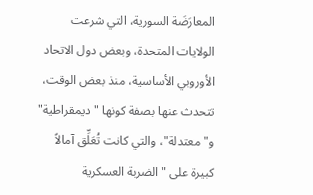المعارَضَة السورية، التي شرعت الولايات المتحدة، وبعض دول الاتحاد الأوروبي الأساسية، منذ بعض الوقت، تتحدث عنها بصفة كونها "ديمقراطية" و"معتدلة"، والتي كانت تُعَلِّق آمالاً كبيرة على "الضربة العسكرية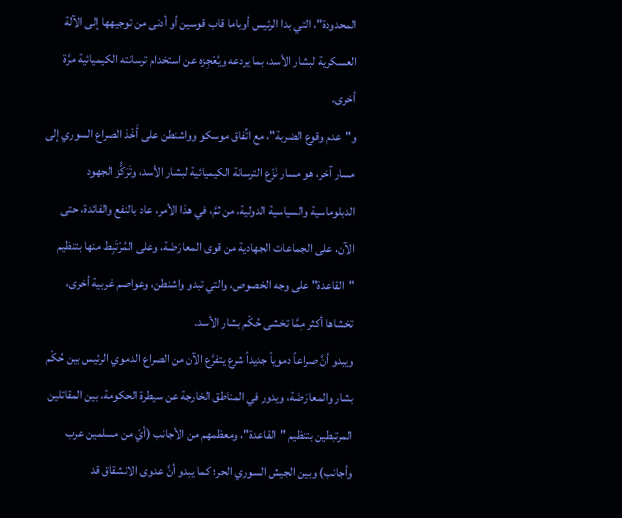المحدودة"، التي بدا الرئيس أوباما قاب قوسين أو أدنى من توجيهها إلى الآلة العسكرية لبشار الأسد، بما يردعه ويُعْجِزه عن استخدام ترسانته الكيميائية مرَّة أخرى.
و"عدم وقوع الضربة"، مع اتِّفاق موسكو وواشنطن على أَخْذ الصراع السوري إلى مسار آخر، هو مسار نَزْع الترسانة الكيميائية لبشار الأسد، وتَرَكُّز الجهود الدبلوماسية والسياسية الدولية، من ثمَّ، في هذا الأمر، عاد بالنفع والفائدة، حتى الآن، على الجماعات الجهادية من قوى المعارَضَة، وعلى المُرْتَبِط منها بتنظيم "القاعدة" على وجه الخصوص، والتي تبدو واشنطن، وعواصم غربية أخرى، تخشاها أكثر مِمَّا تخشى حُكْم بشار الأسد.
ويبدو أنَّ صراعاً دموياً جديداً شرع يتفرَّع الآن من الصراع الدموي الرئيس بين حُكْم بشار والمعارَضَة، ويدور في المناطق الخارجة عن سيطرة الحكومة، بين المقاتلين المرتبطين بتنظيم "القاعدة"، ومعظمهم من الأجانب (أيْ من مسلمين عرب وأجانب) وبين الجيش السوري الحر؛ كما يبدو أنَّ عدوى الانشقاق قد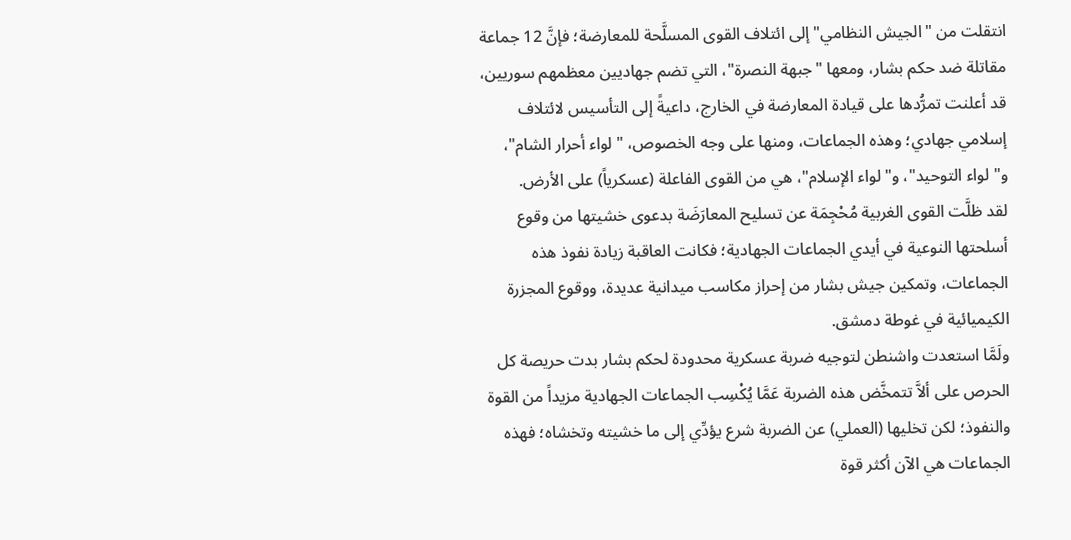انتقلت من "الجيش النظامي" إلى ائتلاف القوى المسلَّحة للمعارضة؛ فإنَّ 12 جماعة مقاتلة ضد حكم بشار، ومعها "جبهة النصرة"، التي تضم جهاديين معظمهم سوريين، قد أعلنت تمرُّدها على قيادة المعارضة في الخارج، داعيةً إلى التأسيس لائتلاف إسلامي جهادي؛ وهذه الجماعات، ومنها على وجه الخصوص، "لواء أحرار الشام"، و"لواء التوحيد"، و"لواء الإسلام"، هي من القوى الفاعلة (عسكرياً) على الأرض.
لقد ظلَّت القوى الغربية مُحْجِمَة عن تسليح المعارَضَة بدعوى خشيتها من وقوع أسلحتها النوعية في أيدي الجماعات الجهادية؛ فكانت العاقبة زيادة نفوذ هذه الجماعات، وتمكين جيش بشار من إحراز مكاسب ميدانية عديدة، ووقوع المجزرة الكيميائية في غوطة دمشق.
ولَمَّا استعدت واشنطن لتوجيه ضربة عسكرية محدودة لحكم بشار بدت حريصة كل الحرص على ألاَّ تتمخَّض هذه الضربة عَمَّا يُكْسِب الجماعات الجهادية مزيداً من القوة والنفوذ؛ لكن تخليها (العملي) عن الضربة شرع يؤدِّي إلى ما خشيته وتخشاه؛ فهذه الجماعات هي الآن أكثر قوة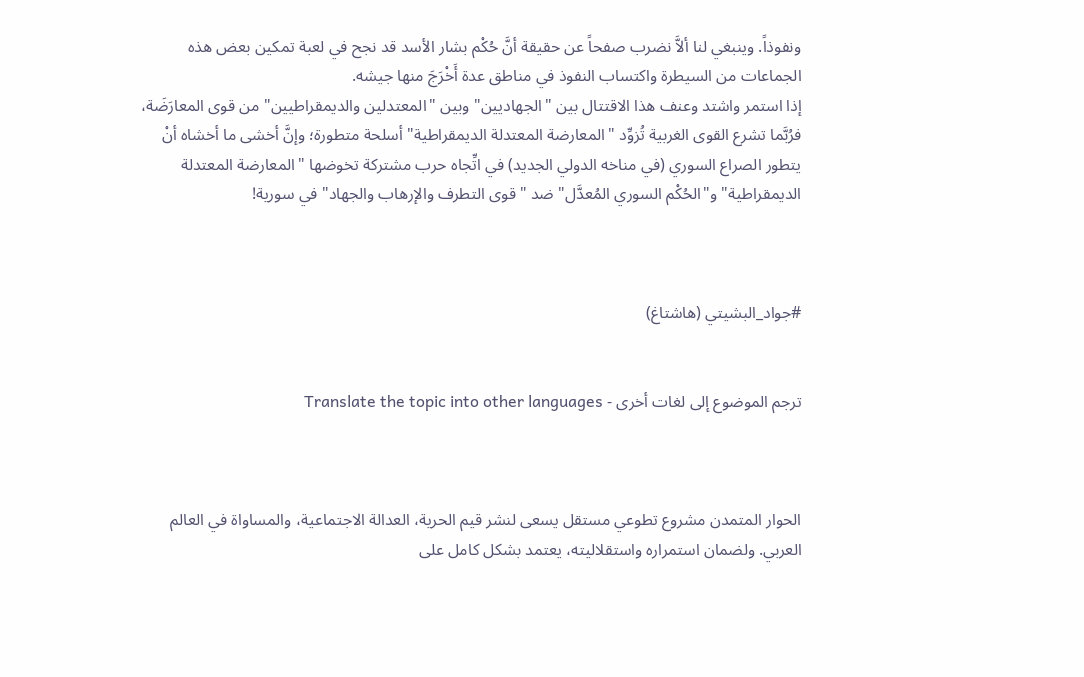ونفوذاً. وينبغي لنا ألاَّ نضرب صفحاً عن حقيقة أنَّ حُكْم بشار الأسد قد نجح في لعبة تمكين بعض هذه الجماعات من السيطرة واكتساب النفوذ في مناطق عدة أَخْرَجَ منها جيشه.
إذا استمر واشتد وعنف هذا الاقتتال بين "الجهاديين" وبين "المعتدلين والديمقراطيين" من قوى المعارَضَة، فرُبَّما تشرع القوى الغربية تُزوِّد "المعارضة المعتدلة الديمقراطية" أسلحة متطورة؛ وإنَّ أخشى ما أخشاه أنْ يتطور الصراع السوري (في مناخه الدولي الجديد) في اتِّجاه حرب مشتركة تخوضها "المعارضة المعتدلة الديمقراطية" و"الحُكْم السوري المُعدَّل" ضد "قوى التطرف والإرهاب والجهاد" في سورية!



#جواد_البشيتي (هاشتاغ)


ترجم الموضوع إلى لغات أخرى - Translate the topic into other languages



الحوار المتمدن مشروع تطوعي مستقل يسعى لنشر قيم الحرية، العدالة الاجتماعية، والمساواة في العالم العربي. ولضمان استمراره واستقلاليته، يعتمد بشكل كامل على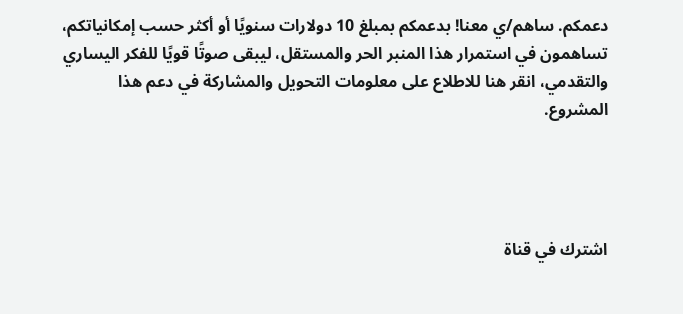دعمكم. ساهم/ي معنا! بدعمكم بمبلغ 10 دولارات سنويًا أو أكثر حسب إمكانياتكم، تساهمون في استمرار هذا المنبر الحر والمستقل، ليبقى صوتًا قويًا للفكر اليساري والتقدمي، انقر هنا للاطلاع على معلومات التحويل والمشاركة في دعم هذا المشروع.




اشترك في قناة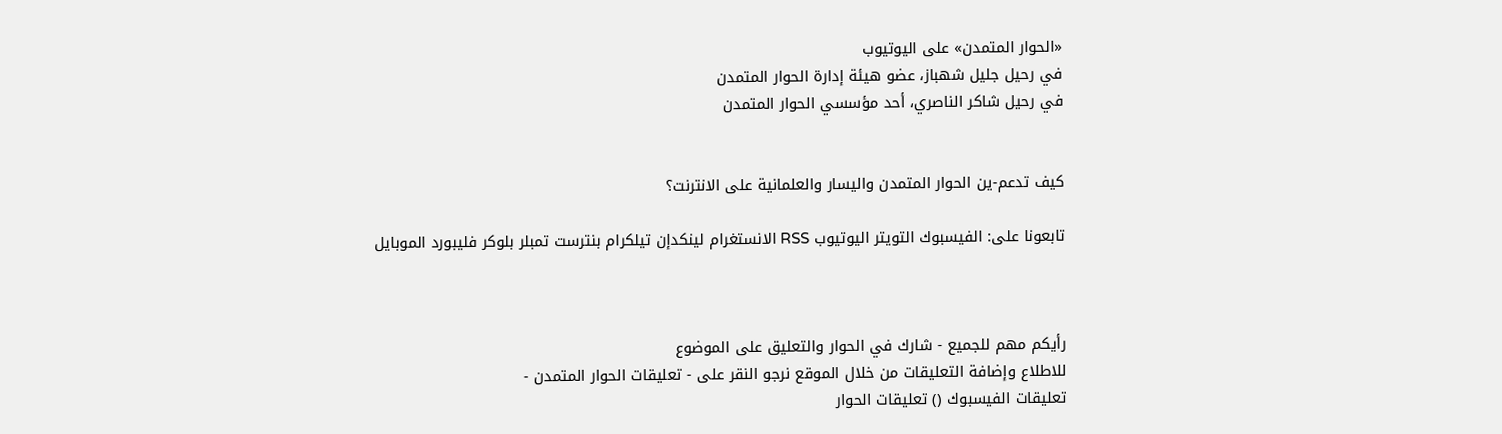«الحوار المتمدن» على اليوتيوب
في رحيل جليل شهباز، عضو هيئة إدارة الحوار المتمدن
في رحيل شاكر الناصري، أحد مؤسسي الحوار المتمدن


كيف تدعم-ين الحوار المتمدن واليسار والعلمانية على الانترنت؟

تابعونا على: الفيسبوك التويتر اليوتيوب RSS الانستغرام لينكدإن تيلكرام بنترست تمبلر بلوكر فليبورد الموبايل



رأيكم مهم للجميع - شارك في الحوار والتعليق على الموضوع
للاطلاع وإضافة التعليقات من خلال الموقع نرجو النقر على - تعليقات الحوار المتمدن -
تعليقات الفيسبوك () تعليقات الحوار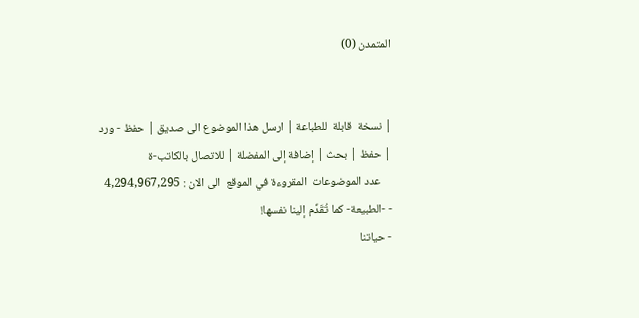المتمدن (0)


| نسخة  قابلة  للطباعة | ارسل هذا الموضوع الى صديق | حفظ - ورد
| حفظ | بحث | إضافة إلى المفضلة | للاتصال بالكاتب-ة
    عدد الموضوعات  المقروءة في الموقع  الى الان : 4,294,967,295
- -الطبيعة- كما تُقَدِّم إلينا نفسها!
- حياتنا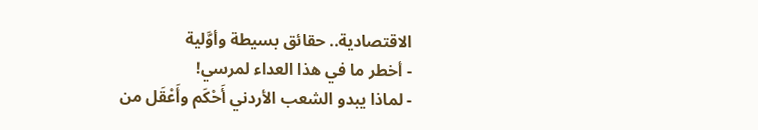الاقتصادية.. حقائق بسيطة وأوَّلية
- أخطر ما في هذا العداء لمرسي!
- لماذا يبدو الشعب الأردني أَحْكَم وأَعْقَل من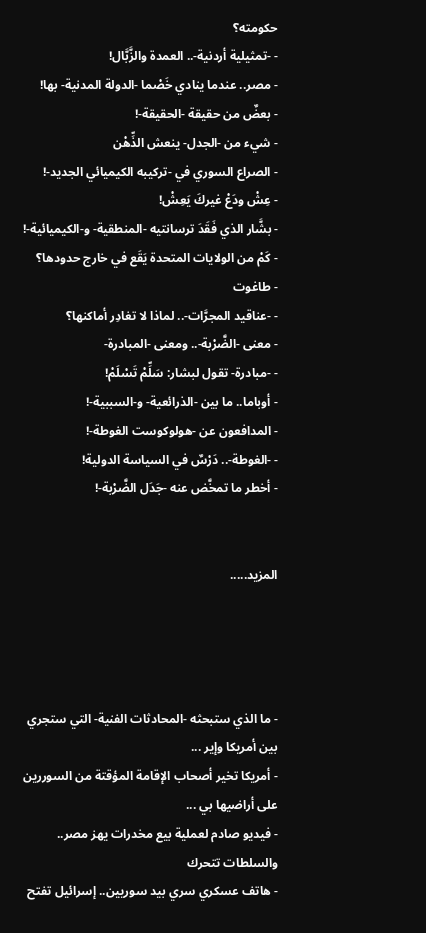حكومته؟
- -تمثيلية أردنية-.. العمدة والزَّبَّال!
- مصر.. عندما ينادي خَصْما -الدولة المدنية- بها!
- بعضٌ من حقيقة -الحقيقة-!
- شيء من -الجدل- ينعش الذِّهْن
- الصراع السوري في -تركيبه الكيميائي الجديد-!
- عِشْ ودَعْ غيركَ يَعِشْ!
- بشَّار الذي فَقَدَ ترسانتيه -المنطقية- و-الكيميائية-!
- كَمْ من الولايات المتحدة يَقَع في خارج حدودها؟
- طاغوت
- -عناقيد المجرَّات-.. لماذا لا تغادِر أماكنها؟
- معنى -الضَّرْبة-.. ومعنى -المبادرة-
- -مبادرة- تقول لبشار: سَلِّمْ تَسْلَمْ!
- أوباما.. ما بين -الذرائعية- و-السببية-!
- المدافعون عن -هولوكوست الغوطة-!
- -الغوطة-.. دَرْسٌ في السياسة الدولية!
- أخطر ما تمخَّض عنه -جَدَل الضَّرْبة-!


المزيد.....




- ما الذي ستبحثه -المحادثات الفنية- التي ستجري بين أمريكا وإير ...
- أمريكا تخير أصحاب الإقامة المؤقتة من السوررين على أراضيها بي ...
- فيديو صادم لعملية بيع مخدرات يهز مصر.. والسلطات تتحرك
- هاتف عسكري سري بيد سوريين.. إسرائيل تفتح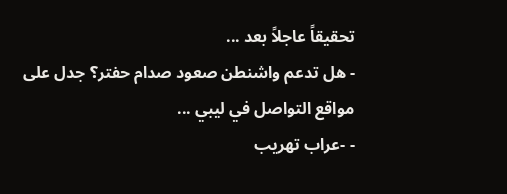تحقيقاً عاجلاً بعد ...
- هل تدعم واشنطن صعود صدام حفتر؟ جدل على مواقع التواصل في ليبي ...
- -عراب تهريب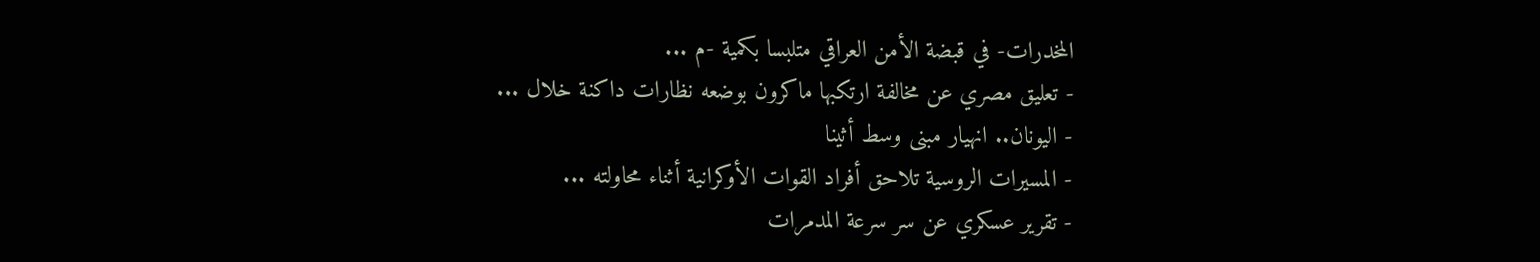المخدرات- في قبضة الأمن العراقي متلبسا بكمية -م ...
- تعليق مصري عن مخالفة ارتكبها ماكرون بوضعه نظارات داكنة خلال ...
- اليونان.. انهيار مبنى وسط أثينا
- المسيرات الروسية تلاحق أفراد القوات الأوكرانية أثناء محاولته ...
- تقرير عسكري عن سر سرعة المدمرات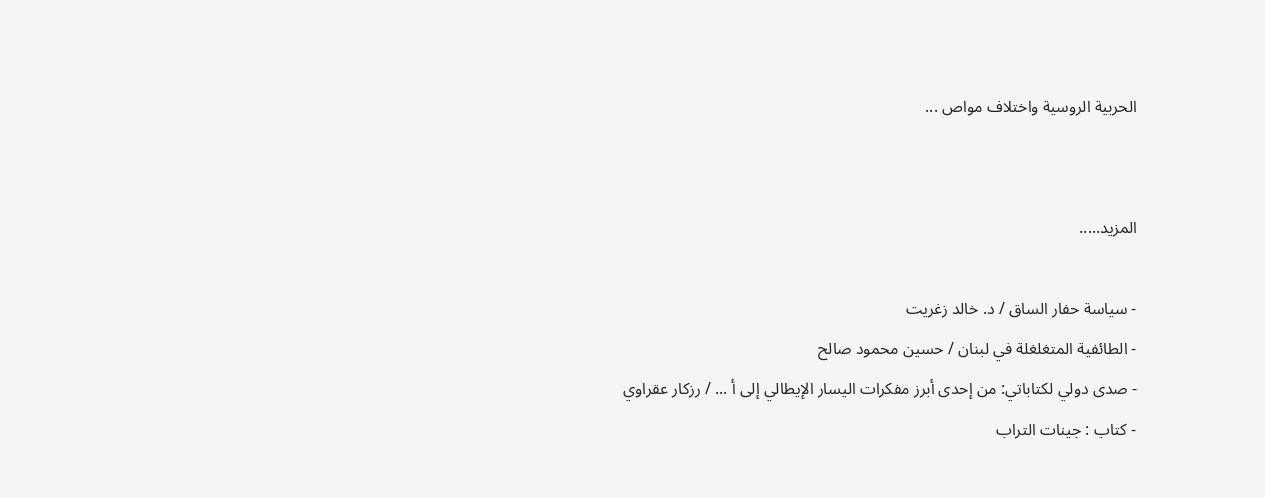الحربية الروسية واختلاف مواص ...


المزيد.....

- سياسة حفار الساق / د. خالد زغريت
- الطائفية المتغلغلة في لبنان / حسين محمود صالح
- صدى دولي لكتاباتي: من إحدى أبرز مفكرات اليسار الإيطالي إلى أ ... / رزكار عقراوي
- كتاب : جينات التراب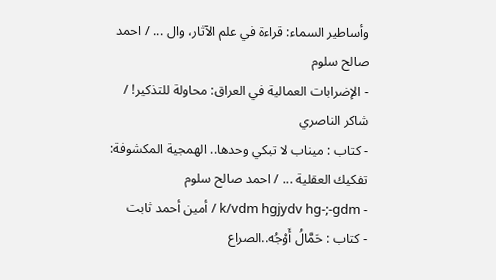وأساطير السماء: قراءة في علم الآثار، وال ... / احمد صالح سلوم
- الإضرابات العمالية في العراق: محاولة للتذكير! / شاكر الناصري
- كتاب : ميناب لا تبكي وحدها.. الهمجية المكشوفة: تفكيك العقلية ... / احمد صالح سلوم
- k/vdm hgjydv hg-;-gdm / أمين أحمد ثابت
- كتاب : حَمَّالُ أَوْجُه..الصراع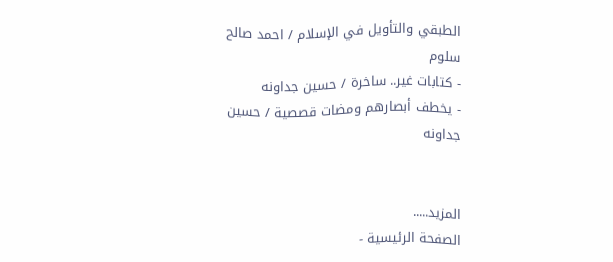الطبقي والتأويل في الإسلام / احمد صالح سلوم
- كتابات غير.. ساخرة / حسين جداونه
- يخطف أبصارهم ومضات قصصية / حسين جداونه


المزيد.....
الصفحة الرئيسية -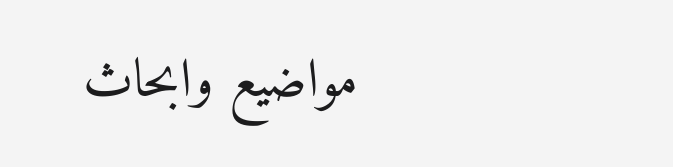مواضيع وابحاث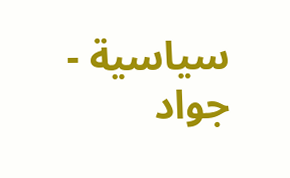سياسية - جواد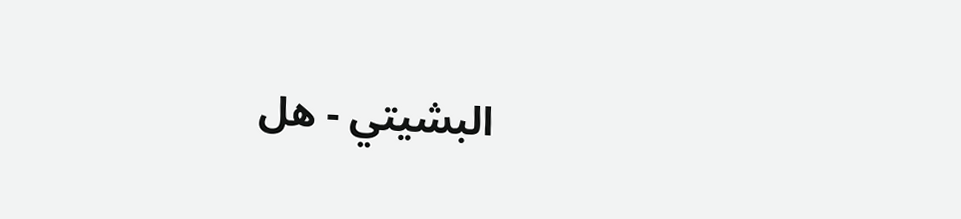البشيتي - هل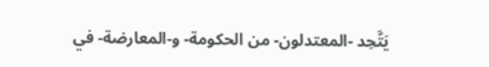يَتَّحِد -المعتدلون- من الحكومة- و-المعارضة- في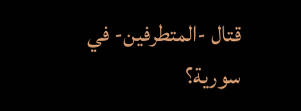قتال -المتطرفين- في سورية؟